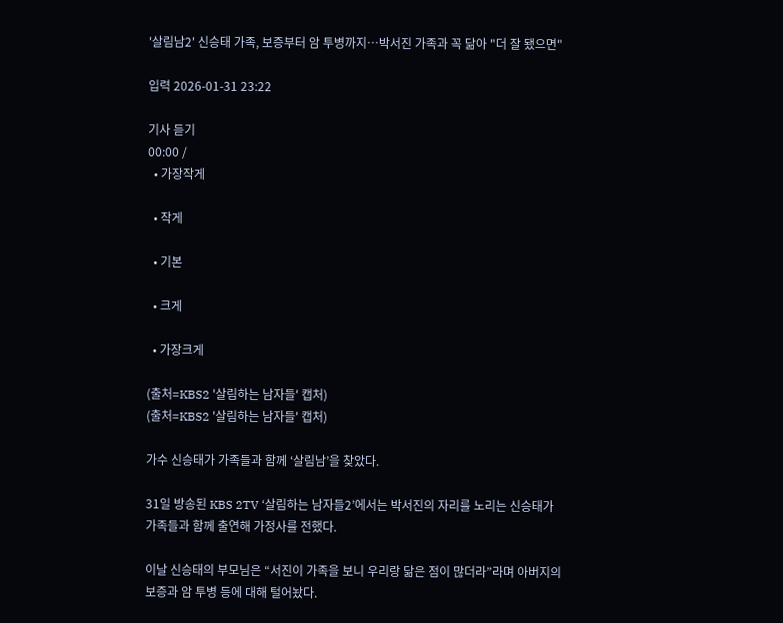'살림남2' 신승태 가족, 보증부터 암 투병까지⋯박서진 가족과 꼭 닮아 "더 잘 됐으면"

입력 2026-01-31 23:22

기사 듣기
00:00 /
  • 가장작게

  • 작게

  • 기본

  • 크게

  • 가장크게

(출처=KBS2 '살림하는 남자들' 캡처)
(출처=KBS2 '살림하는 남자들' 캡처)

가수 신승태가 가족들과 함께 ‘살림남’을 찾았다.

31일 방송된 KBS 2TV ‘살림하는 남자들2’에서는 박서진의 자리를 노리는 신승태가 가족들과 함께 출연해 가정사를 전했다.

이날 신승태의 부모님은 “서진이 가족을 보니 우리랑 닮은 점이 많더라”라며 아버지의 보증과 암 투병 등에 대해 털어놨다.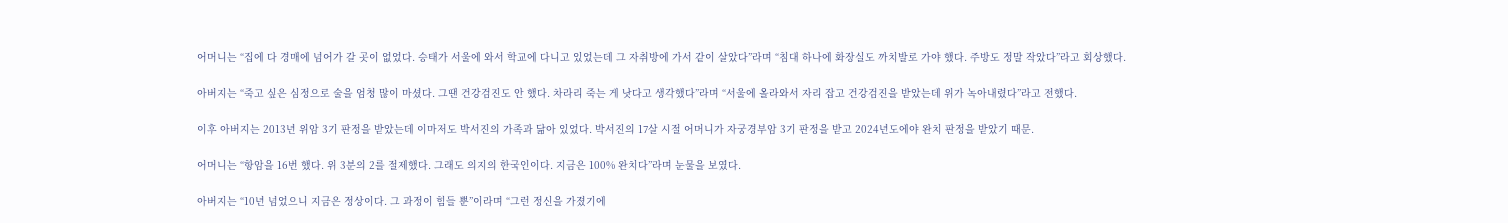어머니는 “집에 다 경매에 넘어가 갈 곳이 없었다. 승태가 서울에 와서 학교에 다니고 있었는데 그 자취방에 가서 같이 살았다”라며 “침대 하나에 화장실도 까치발로 가야 했다. 주방도 정말 작았다”라고 회상했다.

아버지는 “죽고 싶은 심정으로 술을 엄청 많이 마셨다. 그땐 건강검진도 안 했다. 차라리 죽는 게 낫다고 생각했다”라며 “서울에 올라와서 자리 잡고 건강검진을 받았는데 위가 녹아내렸다”라고 전했다.

이후 아버지는 2013년 위암 3기 판정을 받았는데 이마저도 박서진의 가족과 닮아 있었다. 박서진의 17살 시절 어머니가 자궁경부암 3기 판정을 받고 2024년도에야 완치 판정을 받았기 때문.

어머니는 “항암을 16번 했다. 위 3분의 2를 절제했다. 그래도 의지의 한국인이다. 지금은 100% 완치다”라며 눈물을 보였다.

아버지는 “10년 넘었으니 지금은 정상이다. 그 과정이 힘들 뿐”이라며 “그런 정신을 가졌기에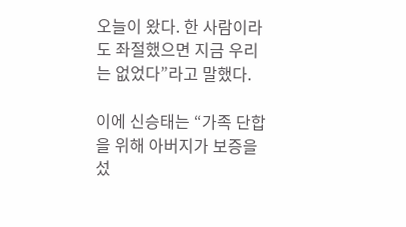오늘이 왔다. 한 사람이라도 좌절했으면 지금 우리는 없었다”라고 말했다.

이에 신승태는 “가족 단합을 위해 아버지가 보증을 섰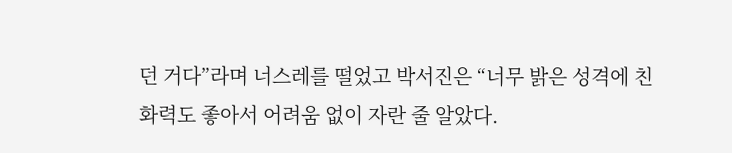던 거다”라며 너스레를 떨었고 박서진은 “너무 밝은 성격에 친화력도 좋아서 어려움 없이 자란 줄 알았다.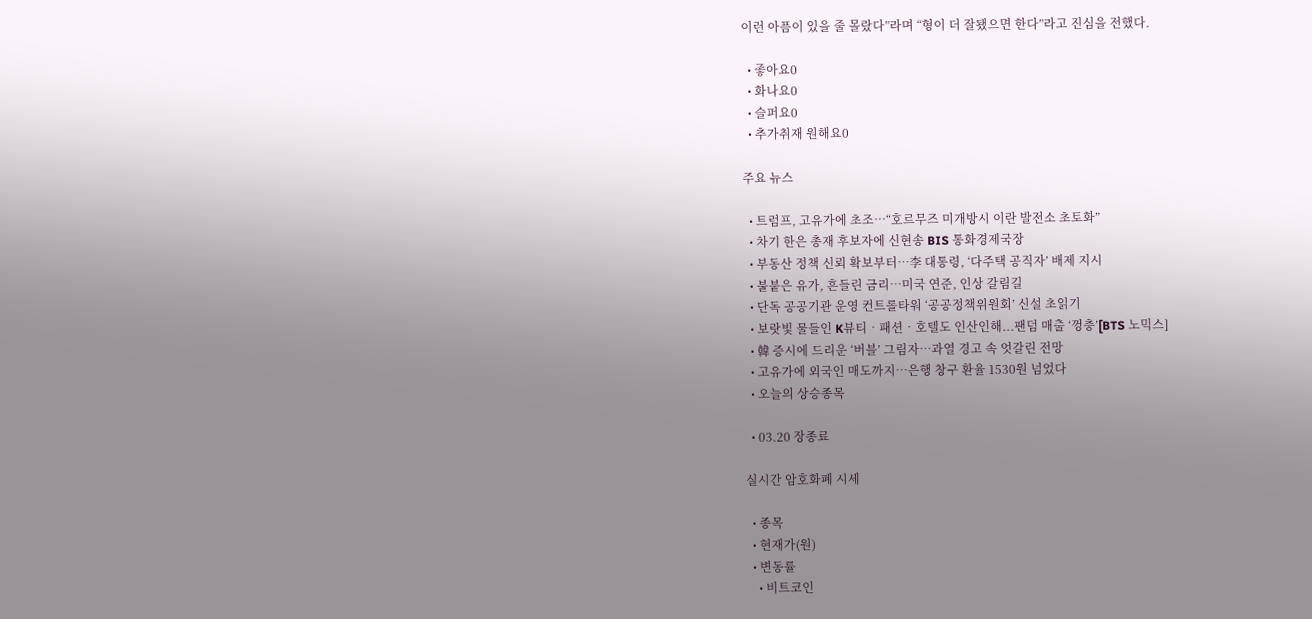이런 아픔이 있을 줄 몰랐다”라며 “형이 더 잘됐으면 한다”라고 진심을 전했다.

  • 좋아요0
  • 화나요0
  • 슬퍼요0
  • 추가취재 원해요0

주요 뉴스

  • 트럼프, 고유가에 초조…“호르무즈 미개방시 이란 발전소 초토화”
  • 차기 한은 총재 후보자에 신현송 BIS 통화경제국장
  • 부동산 정책 신뢰 확보부터⋯李 대통령, ‘다주택 공직자’ 배제 지시
  • 불붙은 유가, 흔들린 금리…미국 연준, 인상 갈림길
  • 단독 공공기관 운영 컨트롤타워 ‘공공정책위원회’ 신설 초읽기
  • 보랏빛 물들인 K뷰티‧패션‧호텔도 인산인해...팬덤 매출 ‘껑충’[BTS 노믹스]
  • 韓 증시에 드리운 ‘버블’ 그림자…과열 경고 속 엇갈린 전망
  • 고유가에 외국인 매도까지⋯은행 창구 환율 1530원 넘었다
  • 오늘의 상승종목

  • 03.20 장종료

실시간 암호화폐 시세

  • 종목
  • 현재가(원)
  • 변동률
    • 비트코인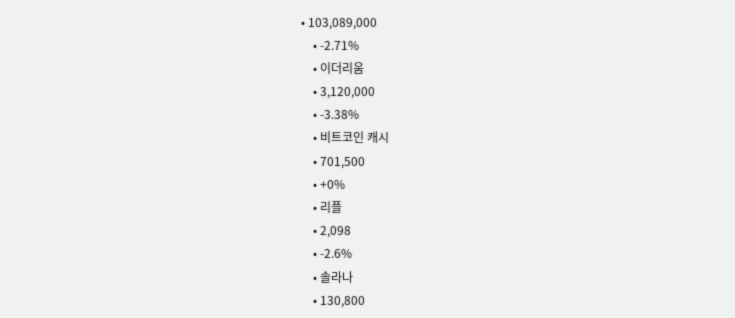• 103,089,000
    • -2.71%
    • 이더리움
    • 3,120,000
    • -3.38%
    • 비트코인 캐시
    • 701,500
    • +0%
    • 리플
    • 2,098
    • -2.6%
    • 솔라나
    • 130,800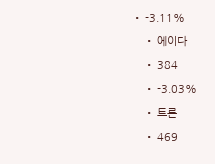• -3.11%
    • 에이다
    • 384
    • -3.03%
    • 트론
    • 469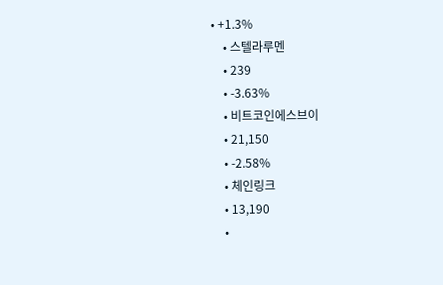• +1.3%
    • 스텔라루멘
    • 239
    • -3.63%
    • 비트코인에스브이
    • 21,150
    • -2.58%
    • 체인링크
    • 13,190
    •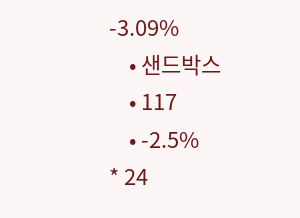-3.09%
    • 샌드박스
    • 117
    • -2.5%
* 24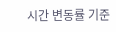시간 변동률 기준